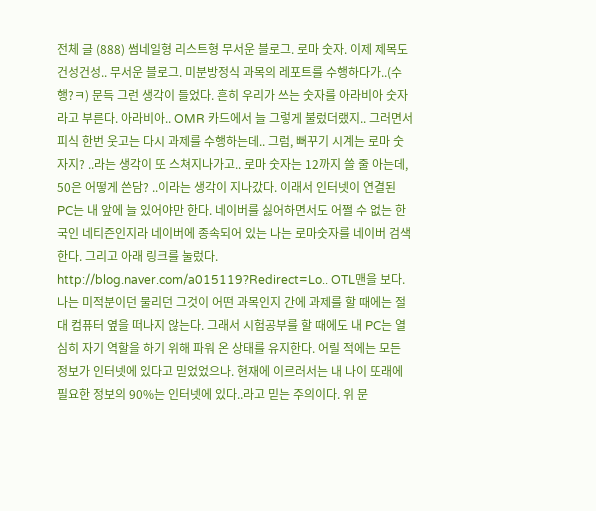전체 글 (888) 썸네일형 리스트형 무서운 블로그. 로마 숫자. 이제 제목도 건성건성.. 무서운 블로그. 미분방정식 과목의 레포트를 수행하다가..(수행?ㅋ) 문득 그런 생각이 들었다. 흔히 우리가 쓰는 숫자를 아라비아 숫자라고 부른다. 아라비아.. OMR 카드에서 늘 그렇게 불렀더랬지.. 그러면서 피식 한번 웃고는 다시 과제를 수행하는데.. 그럼, 뻐꾸기 시계는 로마 숫자지? ..라는 생각이 또 스쳐지나가고.. 로마 숫자는 12까지 쓸 줄 아는데, 50은 어떻게 쓴담? ..이라는 생각이 지나갔다. 이래서 인터넷이 연결된 PC는 내 앞에 늘 있어야만 한다. 네이버를 싫어하면서도 어쩔 수 없는 한국인 네티즌인지라 네이버에 종속되어 있는 나는 로마숫자를 네이버 검색한다. 그리고 아래 링크를 눌렀다. http://blog.naver.com/a015119?Redirect=Lo.. OTL맨을 보다. 나는 미적분이던 물리던 그것이 어떤 과목인지 간에 과제를 할 때에는 절대 컴퓨터 옆을 떠나지 않는다. 그래서 시험공부를 할 때에도 내 PC는 열심히 자기 역할을 하기 위해 파워 온 상태를 유지한다. 어릴 적에는 모든 정보가 인터넷에 있다고 믿었었으나. 현재에 이르러서는 내 나이 또래에 필요한 정보의 90%는 인터넷에 있다..라고 믿는 주의이다. 위 문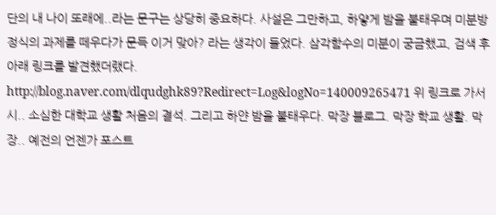단의 내 나이 또래에..라는 문구는 상당히 중요하다. 사설은 그만하고, 하얗게 밤을 불태우며 미분방정식의 과제를 떼우다가 문득 이거 맞아? 라는 생각이 들었다. 삼각함수의 미분이 궁금했고, 검색 후 아래 링크를 발견했더랬다. http://blog.naver.com/dlqudghk89?Redirect=Log&logNo=140009265471 위 링크로 가서 시.. 소심한 대학교 생활 처음의 결석. 그리고 하얀 밤을 불태우다. 막장 블로그. 막장 학교 생활. 막장.. 예전의 언젠가 포스트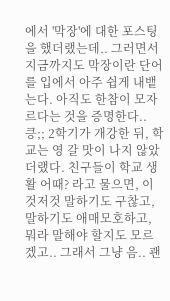에서 '막장'에 대한 포스팅을 했더랬는데.. 그러면서 지금까지도 막장이란 단어를 입에서 아주 쉽게 내뱉는다. 아직도 한참이 모자르다는 것을 증명한다..킁;; 2학기가 개강한 뒤, 학교는 영 갈 맛이 나지 않았더랬다. 친구들이 학교 생활 어때? 라고 물으면, 이것저것 말하기도 구찮고, 말하기도 애매모호하고, 뭐라 말해야 할지도 모르겠고.. 그래서 그냥 음.. 괜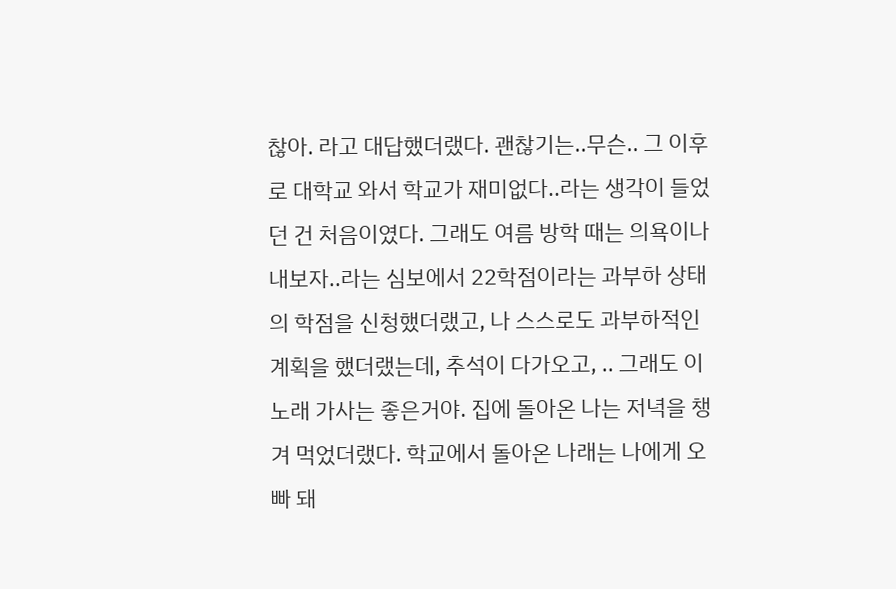찮아. 라고 대답했더랬다. 괜찮기는..무슨.. 그 이후로 대학교 와서 학교가 재미없다..라는 생각이 들었던 건 처음이였다. 그래도 여름 방학 때는 의욕이나 내보자..라는 심보에서 22학점이라는 과부하 상태의 학점을 신청했더랬고, 나 스스로도 과부하적인 계획을 했더랬는데, 추석이 다가오고, .. 그래도 이 노래 가사는 좋은거야. 집에 돌아온 나는 저녁을 챙겨 먹었더랬다. 학교에서 돌아온 나래는 나에게 오빠 돼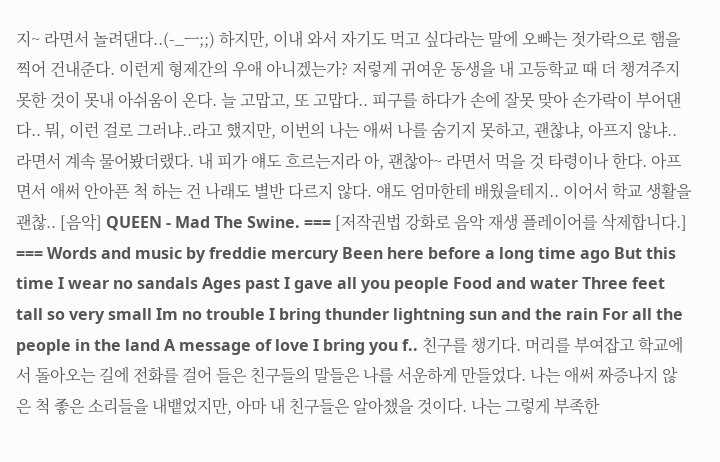지~ 라면서 놀려댄다..(-_ㅡ;;) 하지만, 이내 와서 자기도 먹고 싶다라는 말에 오빠는 젓가락으로 햄을 찍어 건내준다. 이런게 형제간의 우애 아니겠는가? 저렇게 귀여운 동생을 내 고등학교 때 더 챙겨주지 못한 것이 못내 아쉬움이 온다. 늘 고맙고, 또 고맙다.. 피구를 하다가 손에 잘못 맞아 손가락이 부어댄다.. 뭐, 이런 걸로 그러냐..라고 했지만, 이번의 나는 애써 나를 숨기지 못하고, 괜찮냐, 아프지 않냐..라면서 계속 물어봤더랬다. 내 피가 얘도 흐르는지라 아, 괜찮아~ 라면서 먹을 것 타령이나 한다. 아프면서 애써 안아픈 척 하는 건 나래도 별반 다르지 않다. 얘도 엄마한테 배웠을테지.. 이어서 학교 생활을 괜찮.. [음악] QUEEN - Mad The Swine. === [저작권법 강화로 음악 재생 플레이어를 삭제합니다.] === Words and music by freddie mercury Been here before a long time ago But this time I wear no sandals Ages past I gave all you people Food and water Three feet tall so very small Im no trouble I bring thunder lightning sun and the rain For all the people in the land A message of love I bring you f.. 친구를 챙기다. 머리를 부여잡고 학교에서 돌아오는 길에 전화를 걸어 들은 친구들의 말들은 나를 서운하게 만들었다. 나는 애써 짜증나지 않은 척 좋은 소리들을 내뱉었지만, 아마 내 친구들은 알아챘을 것이다. 나는 그렇게 부족한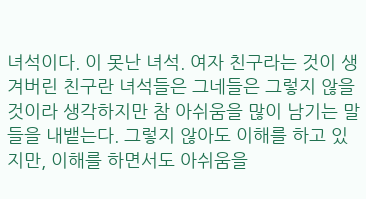녀석이다. 이 못난 녀석. 여자 친구라는 것이 생겨버린 친구란 녀석들은 그네들은 그렇지 않을 것이라 생각하지만 참 아쉬움을 많이 남기는 말들을 내뱉는다. 그렇지 않아도 이해를 하고 있지만, 이해를 하면서도 아쉬움을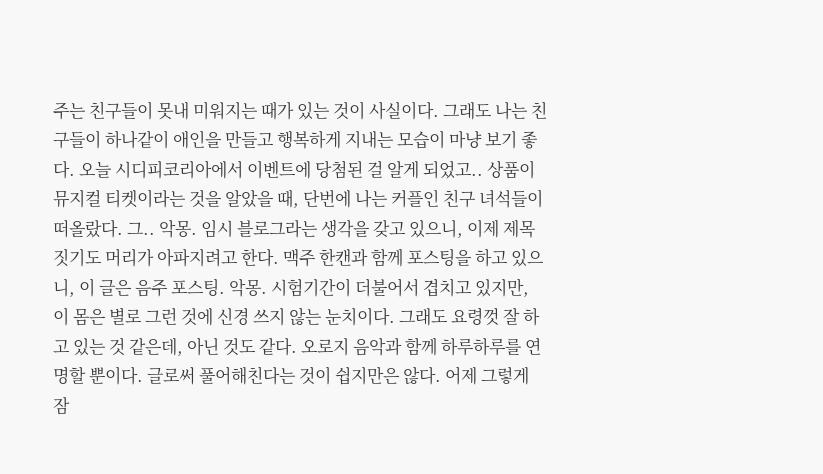주는 친구들이 못내 미워지는 때가 있는 것이 사실이다. 그래도 나는 친구들이 하나같이 애인을 만들고 행복하게 지내는 모습이 마냥 보기 좋다. 오늘 시디피코리아에서 이벤트에 당첨된 걸 알게 되었고.. 상품이 뮤지컬 티켓이라는 것을 알았을 때, 단번에 나는 커플인 친구 녀석들이 떠올랐다. 그.. 악몽. 임시 블로그라는 생각을 갖고 있으니, 이제 제목 짓기도 머리가 아파지려고 한다. 맥주 한캔과 함께 포스팅을 하고 있으니, 이 글은 음주 포스팅. 악몽. 시험기간이 더불어서 겹치고 있지만, 이 몸은 별로 그런 것에 신경 쓰지 않는 눈치이다. 그래도 요령껏 잘 하고 있는 것 같은데, 아닌 것도 같다. 오로지 음악과 함께 하루하루를 연명할 뿐이다. 글로써 풀어해친다는 것이 쉽지만은 않다. 어제 그렇게 잠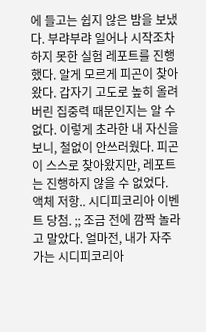에 들고는 쉽지 않은 밤을 보냈다. 부랴부랴 일어나 시작조차 하지 못한 실험 레포트를 진행했다. 알게 모르게 피곤이 찾아왔다. 갑자기 고도로 높히 올려버린 집중력 때문인지는 알 수 없다. 이렇게 초라한 내 자신을 보니, 철없이 안쓰러웠다. 피곤이 스스로 찾아왔지만, 레포트는 진행하지 않을 수 없었다. 액체 저항.. 시디피코리아 이벤트 당첨. ;; 조금 전에 깜짝 놀라고 말았다. 얼마전, 내가 자주 가는 시디피코리아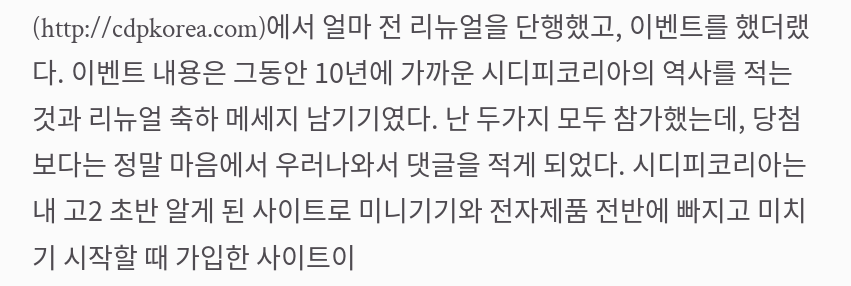(http://cdpkorea.com)에서 얼마 전 리뉴얼을 단행했고, 이벤트를 했더랬다. 이벤트 내용은 그동안 10년에 가까운 시디피코리아의 역사를 적는 것과 리뉴얼 축하 메세지 남기기였다. 난 두가지 모두 참가했는데, 당첨보다는 정말 마음에서 우러나와서 댓글을 적게 되었다. 시디피코리아는 내 고2 초반 알게 된 사이트로 미니기기와 전자제품 전반에 빠지고 미치기 시작할 때 가입한 사이트이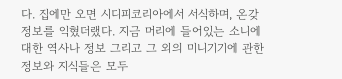다. 집에만 오면 시디피코리아에서 서식하며, 온갖 정보를 익혔더랬다. 지금 머리에 들어있는 소니에 대한 역사나 정보 그리고 그 외의 미니기기에 관한 정보와 지식들은 모두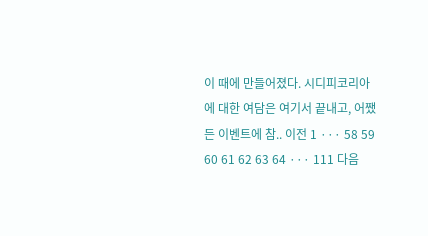이 때에 만들어졌다. 시디피코리아에 대한 여담은 여기서 끝내고, 어쨌든 이벤트에 참.. 이전 1 ··· 58 59 60 61 62 63 64 ··· 111 다음